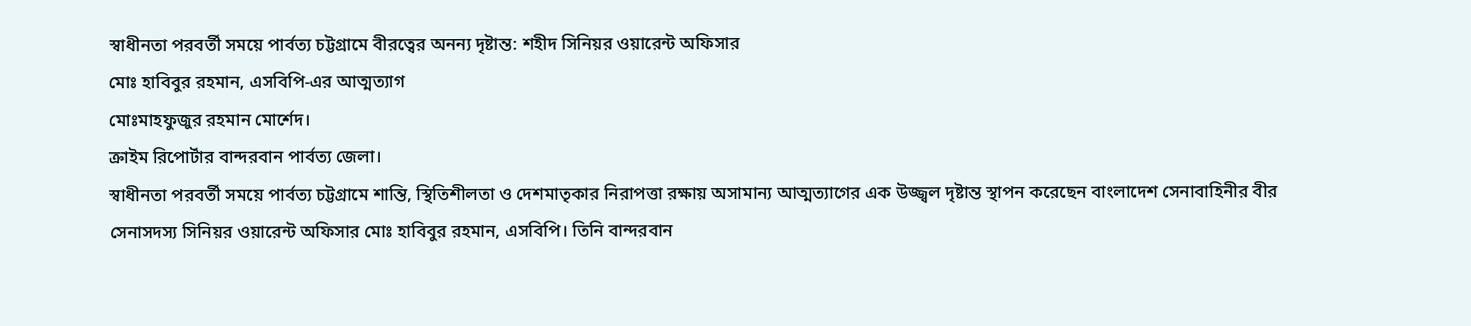স্বাধীনতা পরবর্তী সময়ে পার্বত্য চট্টগ্রামে বীরত্বের অনন্য দৃষ্টান্ত: শহীদ সিনিয়র ওয়ারেন্ট অফিসার
মোঃ হাবিবুর রহমান, এসবিপি-এর আত্মত্যাগ
মোঃমাহফুজুর রহমান মোর্শেদ।
ক্রাইম রিপোর্টার বান্দরবান পার্বত্য জেলা।
স্বাধীনতা পরবর্তী সময়ে পার্বত্য চট্টগ্রামে শান্তি, স্থিতিশীলতা ও দেশমাতৃকার নিরাপত্তা রক্ষায় অসামান্য আত্মত্যাগের এক উজ্জ্বল দৃষ্টান্ত স্থাপন করেছেন বাংলাদেশ সেনাবাহিনীর বীর সেনাসদস্য সিনিয়র ওয়ারেন্ট অফিসার মোঃ হাবিবুর রহমান, এসবিপি। তিনি বান্দরবান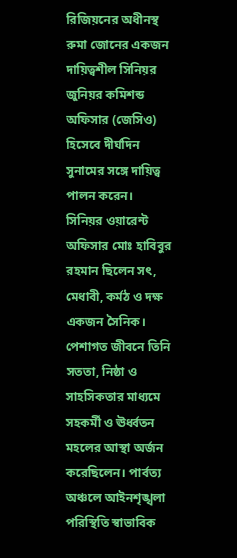রিজিয়নের অধীনস্থ রুমা জোনের একজন দায়িত্বশীল সিনিয়র জুনিয়র কমিশন্ড অফিসার (জেসিও) হিসেবে দীর্ঘদিন সুনামের সঙ্গে দায়িত্ব পালন করেন।
সিনিয়র ওয়ারেন্ট অফিসার মোঃ হাবিবুর রহমান ছিলেন সৎ, মেধাবী, কর্মঠ ও দক্ষ একজন সৈনিক। পেশাগত জীবনে তিনি সততা, নিষ্ঠা ও সাহসিকতার মাধ্যমে সহকর্মী ও ঊর্ধ্বতন মহলের আস্থা অর্জন করেছিলেন। পার্বত্য অঞ্চলে আইনশৃঙ্খলা পরিস্থিতি স্বাভাবিক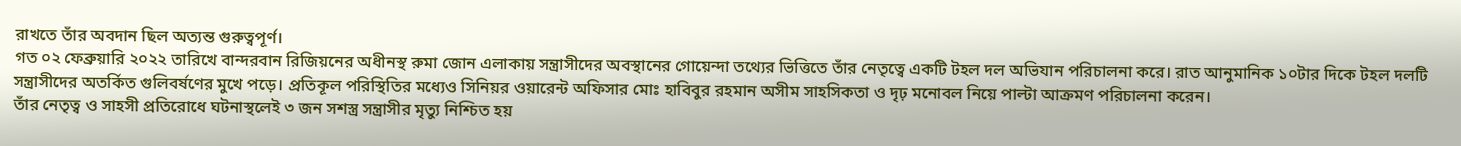রাখতে তাঁর অবদান ছিল অত্যন্ত গুরুত্বপূর্ণ।
গত ০২ ফেব্রুয়ারি ২০২২ তারিখে বান্দরবান রিজিয়নের অধীনস্থ রুমা জোন এলাকায় সন্ত্রাসীদের অবস্থানের গোয়েন্দা তথ্যের ভিত্তিতে তাঁর নেতৃত্বে একটি টহল দল অভিযান পরিচালনা করে। রাত আনুমানিক ১০টার দিকে টহল দলটি সন্ত্রাসীদের অতর্কিত গুলিবর্ষণের মুখে পড়ে। প্রতিকূল পরিস্থিতির মধ্যেও সিনিয়র ওয়ারেন্ট অফিসার মোঃ হাবিবুর রহমান অসীম সাহসিকতা ও দৃঢ় মনোবল নিয়ে পাল্টা আক্রমণ পরিচালনা করেন।
তাঁর নেতৃত্ব ও সাহসী প্রতিরোধে ঘটনাস্থলেই ৩ জন সশস্ত্র সন্ত্রাসীর মৃত্যু নিশ্চিত হয়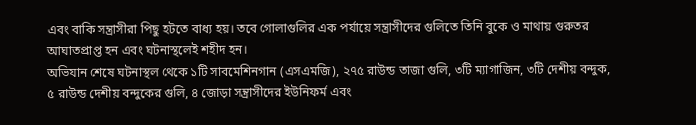এবং বাকি সন্ত্রাসীরা পিছু হটতে বাধ্য হয়। তবে গোলাগুলির এক পর্যায়ে সন্ত্রাসীদের গুলিতে তিনি বুকে ও মাথায় গুরুতর আঘাতপ্রাপ্ত হন এবং ঘটনাস্থলেই শহীদ হন।
অভিযান শেষে ঘটনাস্থল থেকে ১টি সাবমেশিনগান (এসএমজি), ২৭৫ রাউন্ড তাজা গুলি, ৩টি ম্যাগাজিন, ৩টি দেশীয় বন্দুক, ৫ রাউন্ড দেশীয় বন্দুকের গুলি, ৪ জোড়া সন্ত্রাসীদের ইউনিফর্ম এবং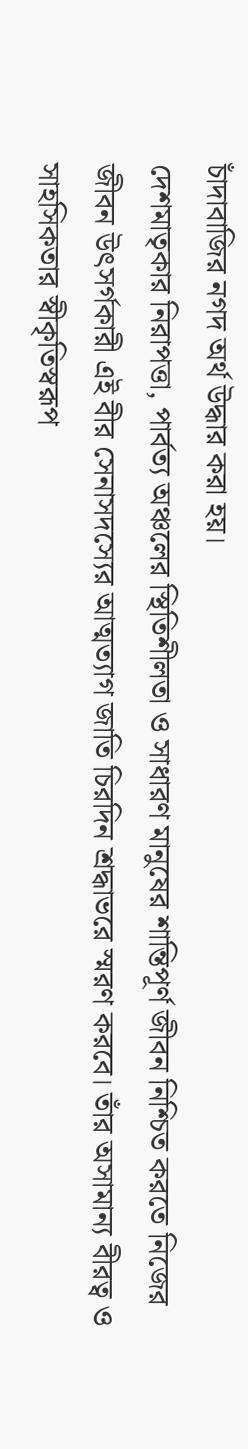চাঁদাবাজির নগদ অর্থ উদ্ধার করা হয়।
দেশমাতৃকার নিরাপত্তা, পার্বত্য অঞ্চলের স্থিতিশীলতা ও সাধারণ মানুষের শান্তিপূর্ণ জীবন নিশ্চিত করতে নিজের জীবন উৎসর্গকারী এই বীর সেনাসদস্যের আত্মত্যাগ জাতি চিরদিন শ্রদ্ধাভরে স্মরণ করবে। তাঁর অসামান্য বীরত্ব ও সাহসিকতার স্বীকৃতিস্বরূপ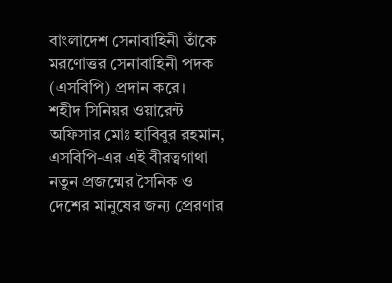বাংলাদেশ সেনাবাহিনী তাঁকে মরণোত্তর সেনাবাহিনী পদক (এসবিপি) প্রদান করে।
শহীদ সিনিয়র ওয়ারেন্ট অফিসার মোঃ হাবিবুর রহমান, এসবিপি-এর এই বীরত্বগাথা নতুন প্রজন্মের সৈনিক ও দেশের মানুষের জন্য প্রেরণার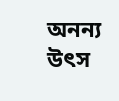অনন্য উৎস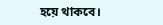হয়ে থাকবে।